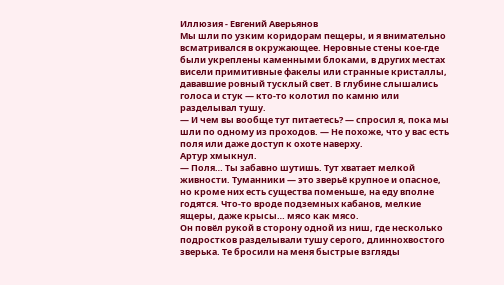Иллюзия - Евгений Аверьянов
Мы шли по узким коридорам пещеры, и я внимательно всматривался в окружающее. Неровные стены кое-где были укреплены каменными блоками, в других местах висели примитивные факелы или странные кристаллы, дававшие ровный тусклый свет. В глубине слышались голоса и стук — кто-то колотил по камню или разделывал тушу.
— И чем вы вообще тут питаетесь? — спросил я, пока мы шли по одному из проходов. — Не похоже, что у вас есть поля или даже доступ к охоте наверху.
Артур хмыкнул.
— Поля… Ты забавно шутишь. Тут хватает мелкой живности. Туманники — это зверьё крупное и опасное, но кроме них есть существа поменьше, на еду вполне годятся. Что-то вроде подземных кабанов, мелкие ящеры, даже крысы… мясо как мясо.
Он повёл рукой в сторону одной из ниш, где несколько подростков разделывали тушу серого, длиннохвостого зверька. Те бросили на меня быстрые взгляды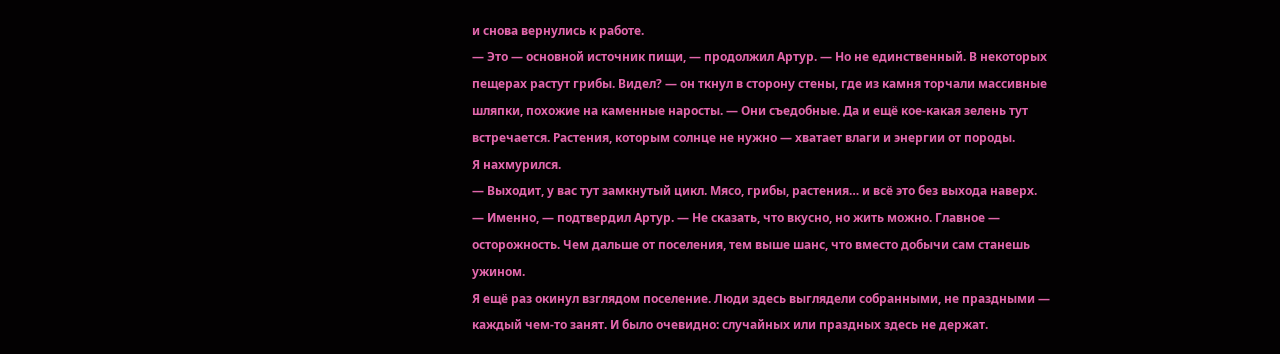и снова вернулись к работе.
— Это — основной источник пищи, — продолжил Артур. — Но не единственный. В некоторых пещерах растут грибы. Видел? — он ткнул в сторону стены, где из камня торчали массивные шляпки, похожие на каменные наросты. — Они съедобные. Да и ещё кое-какая зелень тут встречается. Растения, которым солнце не нужно — хватает влаги и энергии от породы.
Я нахмурился.
— Выходит, у вас тут замкнутый цикл. Мясо, грибы, растения… и всё это без выхода наверх.
— Именно, — подтвердил Артур. — Не сказать, что вкусно, но жить можно. Главное — осторожность. Чем дальше от поселения, тем выше шанс, что вместо добычи сам станешь ужином.
Я ещё раз окинул взглядом поселение. Люди здесь выглядели собранными, не праздными — каждый чем-то занят. И было очевидно: случайных или праздных здесь не держат.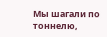Мы шагали по тоннелю,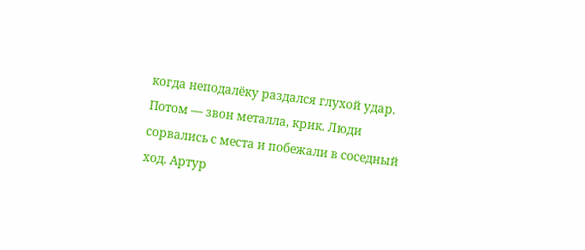когда неподалёку раздался глухой удар. Потом — звон металла, крик. Люди сорвались с места и побежали в соседный ход. Артур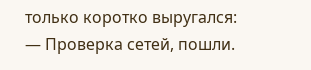только коротко выругался:
— Проверка сетей, пошли.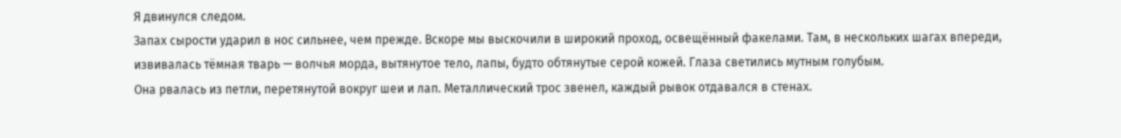Я двинулся следом.
Запах сырости ударил в нос сильнее, чем прежде. Вскоре мы выскочили в широкий проход, освещённый факелами. Там, в нескольких шагах впереди, извивалась тёмная тварь — волчья морда, вытянутое тело, лапы, будто обтянутые серой кожей. Глаза светились мутным голубым.
Она рвалась из петли, перетянутой вокруг шеи и лап. Металлический трос звенел, каждый рывок отдавался в стенах.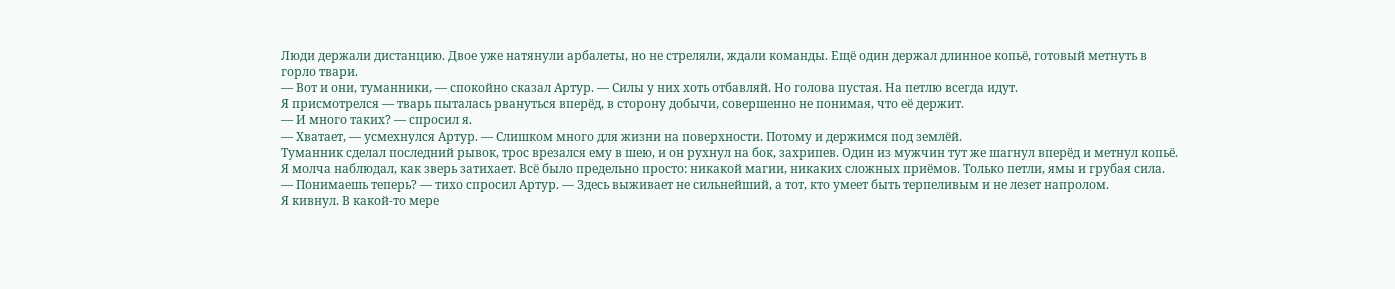Люди держали дистанцию. Двое уже натянули арбалеты, но не стреляли, ждали команды. Ещё один держал длинное копьё, готовый метнуть в горло твари.
— Вот и они, туманники, — спокойно сказал Артур. — Силы у них хоть отбавляй. Но голова пустая. На петлю всегда идут.
Я присмотрелся — тварь пыталась рвануться вперёд, в сторону добычи, совершенно не понимая, что её держит.
— И много таких? — спросил я.
— Хватает, — усмехнулся Артур. — Слишком много для жизни на поверхности. Потому и держимся под землёй.
Туманник сделал последний рывок, трос врезался ему в шею, и он рухнул на бок, захрипев. Один из мужчин тут же шагнул вперёд и метнул копьё.
Я молча наблюдал, как зверь затихает. Всё было предельно просто: никакой магии, никаких сложных приёмов. Только петли, ямы и грубая сила.
— Понимаешь теперь? — тихо спросил Артур. — Здесь выживает не сильнейший, а тот, кто умеет быть терпеливым и не лезет напролом.
Я кивнул. В какой-то мере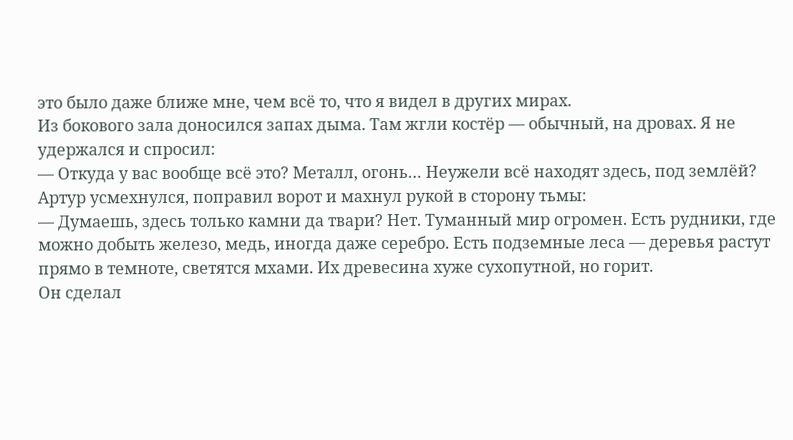это было даже ближе мне, чем всё то, что я видел в других мирах.
Из бокового зала доносился запах дыма. Там жгли костёр — обычный, на дровах. Я не удержался и спросил:
— Откуда у вас вообще всё это? Металл, огонь… Неужели всё находят здесь, под землёй?
Артур усмехнулся, поправил ворот и махнул рукой в сторону тьмы:
— Думаешь, здесь только камни да твари? Нет. Туманный мир огромен. Есть рудники, где можно добыть железо, медь, иногда даже серебро. Есть подземные леса — деревья растут прямо в темноте, светятся мхами. Их древесина хуже сухопутной, но горит.
Он сделал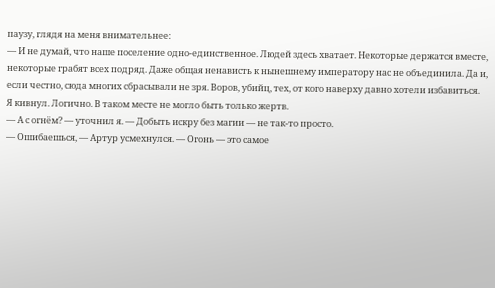паузу, глядя на меня внимательнее:
— И не думай, что наше поселение одно-единственное. Людей здесь хватает. Некоторые держатся вместе, некоторые грабят всех подряд. Даже общая ненависть к нынешнему императору нас не объединила. Да и, если честно, сюда многих сбрасывали не зря. Воров, убийц, тех, от кого наверху давно хотели избавиться.
Я кивнул. Логично. В таком месте не могло быть только жертв.
— А с огнём? — уточнил я. — Добыть искру без магии — не так-то просто.
— Ошибаешься, — Артур усмехнулся. — Огонь — это самое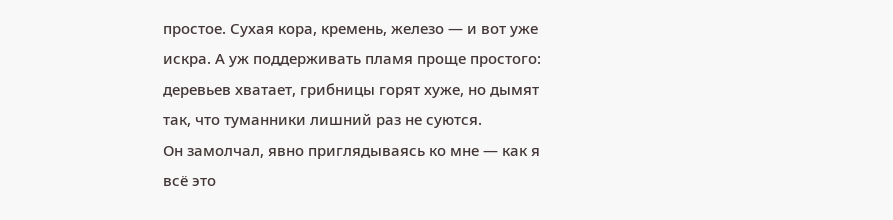простое. Сухая кора, кремень, железо — и вот уже искра. А уж поддерживать пламя проще простого: деревьев хватает, грибницы горят хуже, но дымят так, что туманники лишний раз не суются.
Он замолчал, явно приглядываясь ко мне — как я всё это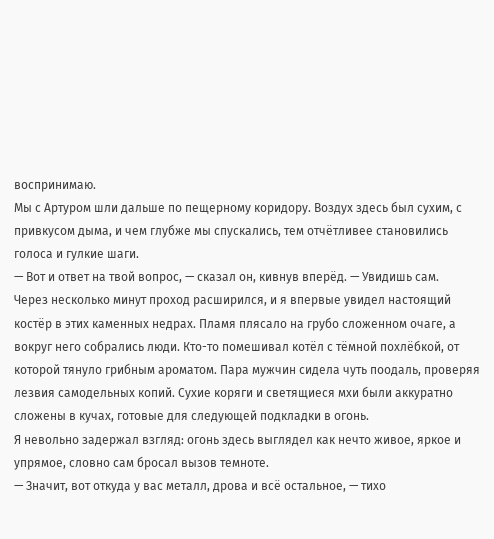воспринимаю.
Мы с Артуром шли дальше по пещерному коридору. Воздух здесь был сухим, с привкусом дыма, и чем глубже мы спускались, тем отчётливее становились голоса и гулкие шаги.
— Вот и ответ на твой вопрос, — сказал он, кивнув вперёд. — Увидишь сам.
Через несколько минут проход расширился, и я впервые увидел настоящий костёр в этих каменных недрах. Пламя плясало на грубо сложенном очаге, а вокруг него собрались люди. Кто-то помешивал котёл с тёмной похлёбкой, от которой тянуло грибным ароматом. Пара мужчин сидела чуть поодаль, проверяя лезвия самодельных копий. Сухие коряги и светящиеся мхи были аккуратно сложены в кучах, готовые для следующей подкладки в огонь.
Я невольно задержал взгляд: огонь здесь выглядел как нечто живое, яркое и упрямое, словно сам бросал вызов темноте.
— Значит, вот откуда у вас металл, дрова и всё остальное, — тихо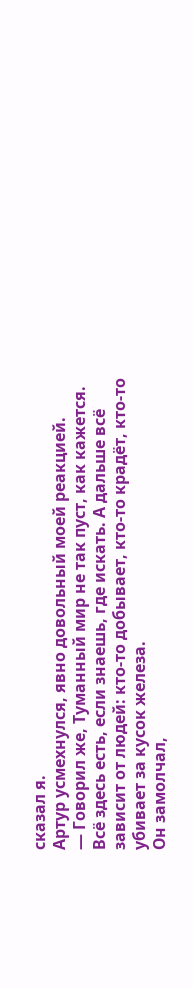сказал я.
Артур усмехнулся, явно довольный моей реакцией.
— Говорил же, Туманный мир не так пуст, как кажется. Всё здесь есть, если знаешь, где искать. А дальше всё зависит от людей: кто-то добывает, кто-то крадёт, кто-то убивает за кусок железа.
Он замолчал,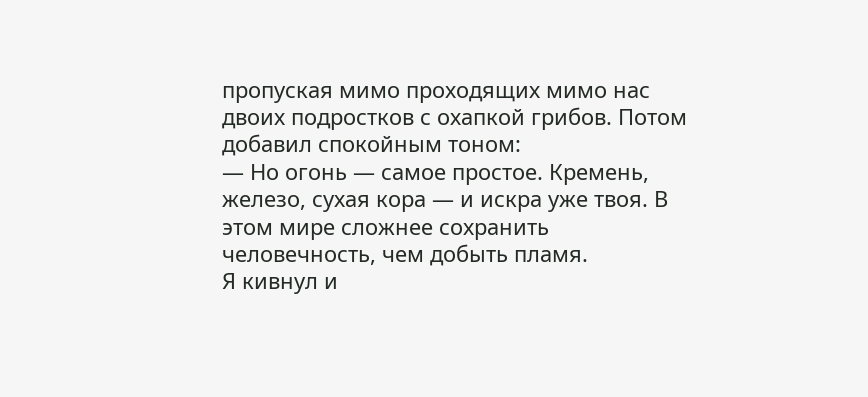пропуская мимо проходящих мимо нас двоих подростков с охапкой грибов. Потом добавил спокойным тоном:
— Но огонь — самое простое. Кремень, железо, сухая кора — и искра уже твоя. В этом мире сложнее сохранить человечность, чем добыть пламя.
Я кивнул и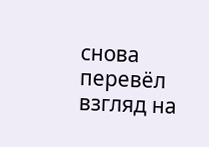снова перевёл взгляд на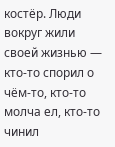костёр. Люди вокруг жили своей жизнью — кто-то спорил о чём-то, кто-то молча ел, кто-то чинил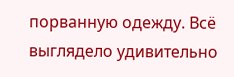порванную одежду. Всё выглядело удивительно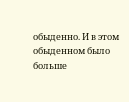обыденно. И в этом обыденном было больше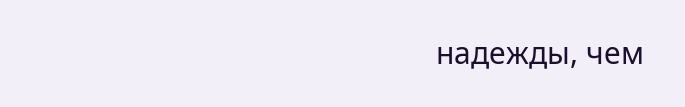надежды, чем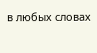в любых словах